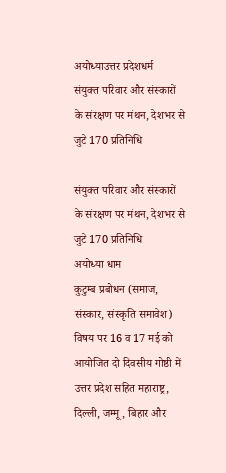अयोध्याउत्तर प्रदेशधर्म
संयुक्त परिवार और संस्कारों के संरक्षण पर मंथन, देशभर से जुटे 170 प्रतिनिधि

संयुक्त परिवार और संस्कारों के संरक्षण पर मंथन, देशभर से जुटे 170 प्रतिनिधि
अयोध्या धाम
कुटुम्ब प्रबोधन (समाज, संस्कार, संस्कृति समावेश) विषय पर 16 व 17 मई को आयोजित दो दिवसीय गोष्ठी में उत्तर प्रदेश सहित महाराष्ट्र, दिल्ली, जम्मू, बिहार और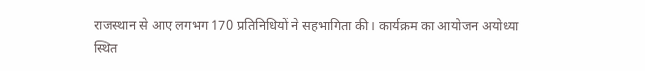राजस्थान से आए लगभग 170 प्रतिनिधियों ने सहभागिता की। कार्यक्रम का आयोजन अयोध्या स्थित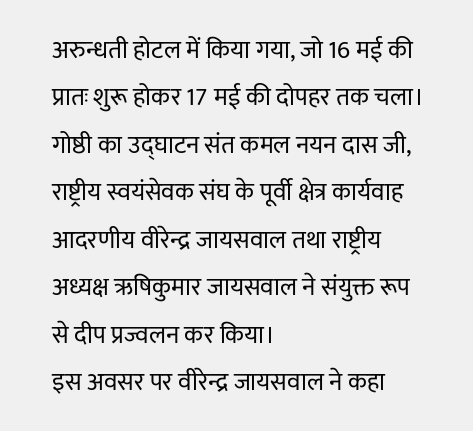अरुन्धती होटल में किया गया, जो 16 मई की प्रातः शुरू होकर 17 मई की दोपहर तक चला।
गोष्ठी का उद्घाटन संत कमल नयन दास जी, राष्ट्रीय स्वयंसेवक संघ के पूर्वी क्षेत्र कार्यवाह आदरणीय वीरेन्द्र जायसवाल तथा राष्ट्रीय अध्यक्ष ऋषिकुमार जायसवाल ने संयुक्त रूप से दीप प्रज्वलन कर किया।
इस अवसर पर वीरेन्द्र जायसवाल ने कहा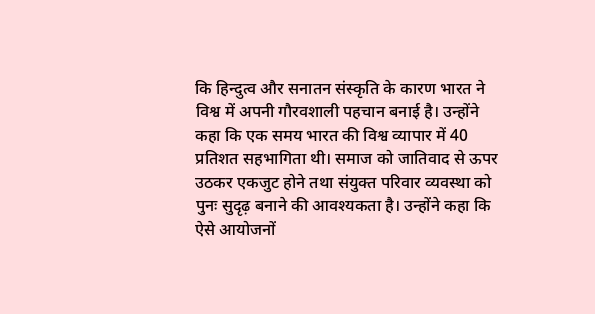कि हिन्दुत्व और सनातन संस्कृति के कारण भारत ने विश्व में अपनी गौरवशाली पहचान बनाई है। उन्होंने कहा कि एक समय भारत की विश्व व्यापार में 40 प्रतिशत सहभागिता थी। समाज को जातिवाद से ऊपर उठकर एकजुट होने तथा संयुक्त परिवार व्यवस्था को पुनः सुदृढ़ बनाने की आवश्यकता है। उन्होंने कहा कि ऐसे आयोजनों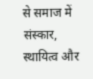से समाज में संस्कार, स्थायित्व और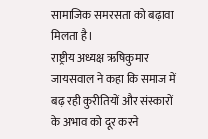सामाजिक समरसता को बढ़ावा मिलता है।
राष्ट्रीय अध्यक्ष ऋषिकुमार जायसवाल ने कहा कि समाज में बढ़ रही कुरीतियों और संस्कारों के अभाव को दूर करने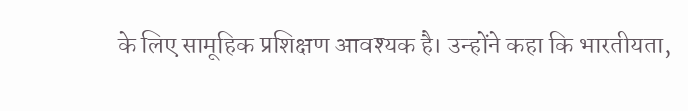के लिए सामूहिक प्रशिक्षण आवश्यक है। उन्होंने कहा कि भारतीयता,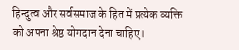हिन्दुत्व और सर्वसमाज के हित में प्रत्येक व्यक्ति को अपना श्रेष्ठ योगदान देना चाहिए।